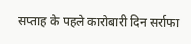सप्ताह के पहले कारोबारी दिन सर्राफा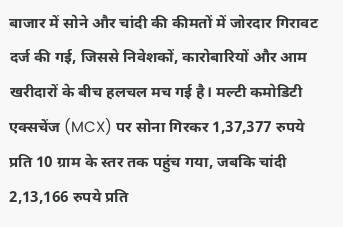बाजार में सोने और चांदी की कीमतों में जोरदार गिरावट दर्ज की गई, जिससे निवेशकों, कारोबारियों और आम खरीदारों के बीच हलचल मच गई है। मल्टी कमोडिटी एक्सचेंज (MCX) पर सोना गिरकर 1,37,377 रुपये प्रति 10 ग्राम के स्तर तक पहुंच गया, जबकि चांदी 2,13,166 रुपये प्रति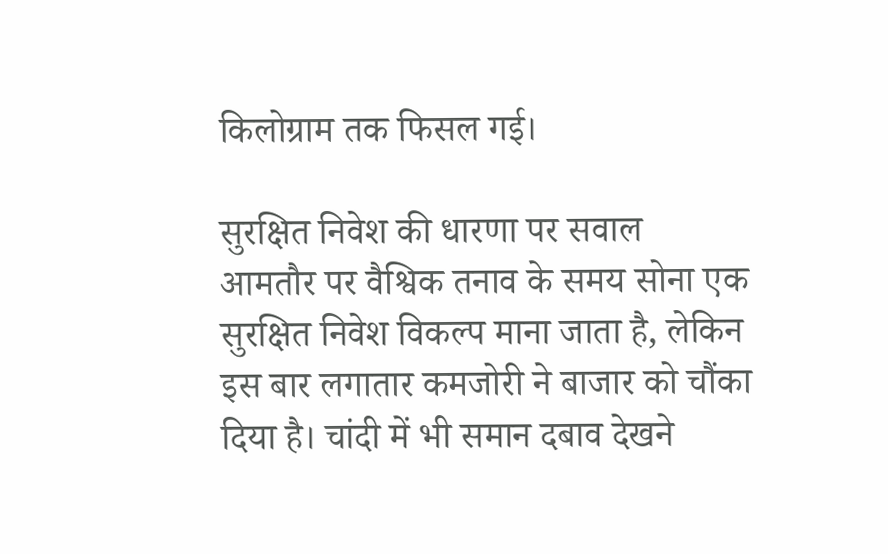किलोग्राम तक फिसल गई।

सुरक्षित निवेश की धारणा पर सवाल
आमतौर पर वैश्विक तनाव के समय सोना एक सुरक्षित निवेश विकल्प माना जाता है, लेकिन इस बार लगातार कमजोरी ने बाजार को चौंका दिया है। चांदी में भी समान दबाव देखने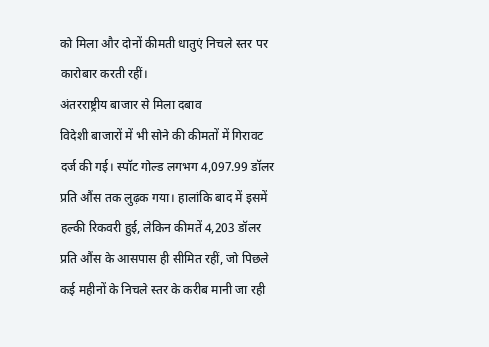को मिला और दोनों कीमती धातुएं निचले स्तर पर कारोबार करती रहीं।
अंतरराष्ट्रीय बाजार से मिला दबाव
विदेशी बाजारों में भी सोने की कीमतों में गिरावट दर्ज की गई। स्पॉट गोल्ड लगभग 4,097.99 डॉलर प्रति औंस तक लुढ़क गया। हालांकि बाद में इसमें हल्की रिकवरी हुई, लेकिन कीमतें 4,203 डॉलर प्रति औंस के आसपास ही सीमित रहीं, जो पिछले कई महीनों के निचले स्तर के करीब मानी जा रही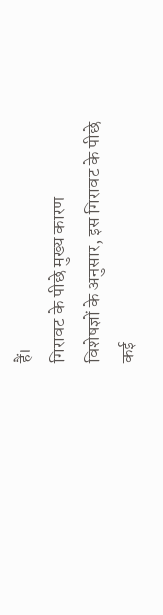हैं।
गिरावट के पीछे मुख्य कारण
विशेषज्ञों के अनुसार, इस गिरावट के पीछे कई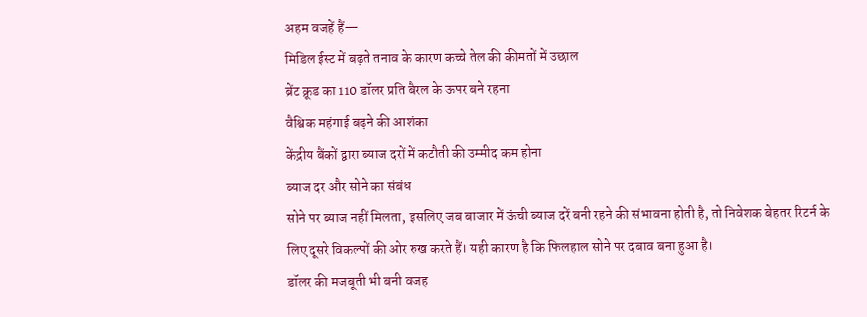अहम वजहें हैं—
मिडिल ईस्ट में बढ़ते तनाव के कारण कच्चे तेल की कीमतों में उछाल
ब्रेंट क्रूड का 110 डॉलर प्रति बैरल के ऊपर बने रहना
वैश्विक महंगाई बढ़ने की आशंका
केंद्रीय बैंकों द्वारा ब्याज दरों में कटौती की उम्मीद कम होना
ब्याज दर और सोने का संबंध
सोने पर ब्याज नहीं मिलता, इसलिए जब बाजार में ऊंची ब्याज दरें बनी रहने की संभावना होती है, तो निवेशक बेहतर रिटर्न के लिए दूसरे विकल्पों की ओर रुख करते हैं। यही कारण है कि फिलहाल सोने पर दबाव बना हुआ है।
डॉलर की मजबूती भी बनी वजह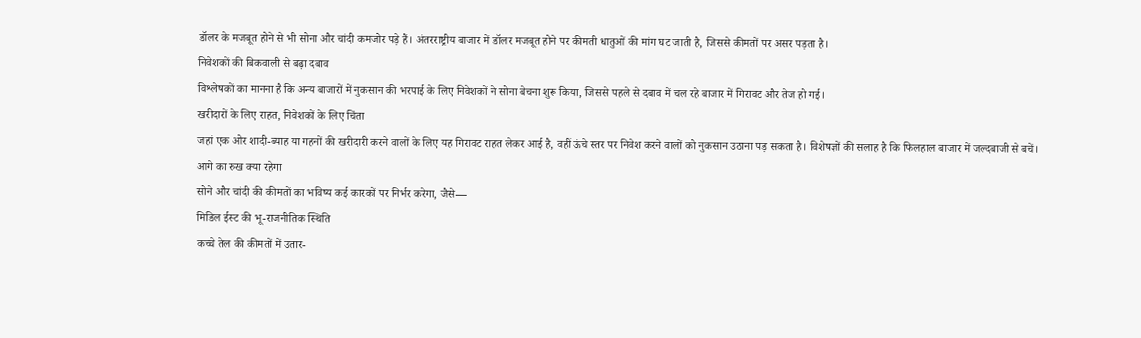डॉलर के मजबूत होने से भी सोना और चांदी कमजोर पड़े हैं। अंतरराष्ट्रीय बाजार में डॉलर मजबूत होने पर कीमती धातुओं की मांग घट जाती है, जिससे कीमतों पर असर पड़ता है।
निवेशकों की बिकवाली से बढ़ा दबाव
विश्लेषकों का मानना है कि अन्य बाजारों में नुकसान की भरपाई के लिए निवेशकों ने सोना बेचना शुरू किया, जिससे पहले से दबाव में चल रहे बाजार में गिरावट और तेज हो गई।
खरीदारों के लिए राहत, निवेशकों के लिए चिंता
जहां एक ओर शादी-ब्याह या गहनों की खरीदारी करने वालों के लिए यह गिरावट राहत लेकर आई है, वहीं ऊंचे स्तर पर निवेश करने वालों को नुकसान उठाना पड़ सकता है। विशेषज्ञों की सलाह है कि फिलहाल बाजार में जल्दबाजी से बचें।
आगे का रुख क्या रहेगा
सोने और चांदी की कीमतों का भविष्य कई कारकों पर निर्भर करेगा, जैसे—
मिडिल ईस्ट की भू-राजनीतिक स्थिति
कच्चे तेल की कीमतों में उतार-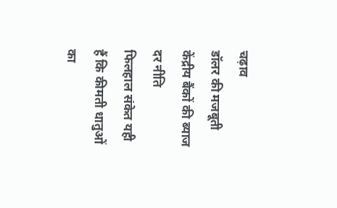चढ़ाव
डॉलर की मजबूती
केंद्रीय बैंकों की ब्याज दर नीति
फिलहाल संकेत यही हैं कि कीमती धातुओं का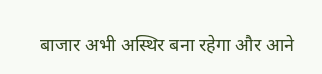बाजार अभी अस्थिर बना रहेगा और आने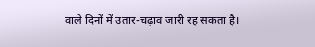वाले दिनों में उतार-चढ़ाव जारी रह सकता है।